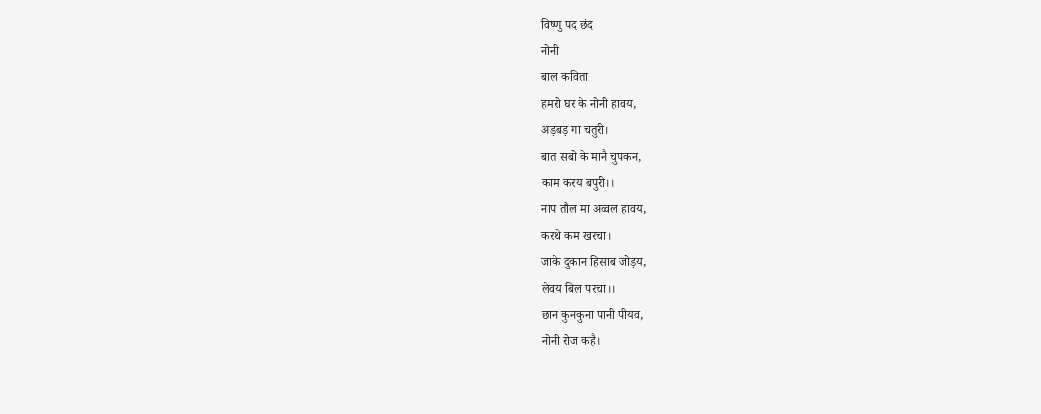विष्णु पद छंद
नोनी
बाल कविता
हमरो घर के नोनी हावय,
अड़बड़ गा चतुरी।
बात सबो के मानै चुपकन,
काम करय बपुरी।।
नाप तौल मा अव्वल हावय,
करथे कम खरचा।
जाके दुकान हिसाब जोड़य,
लेवय बिल परचा।।
छान कुनकुना पानी पीयव,
नोनी रोज कहै।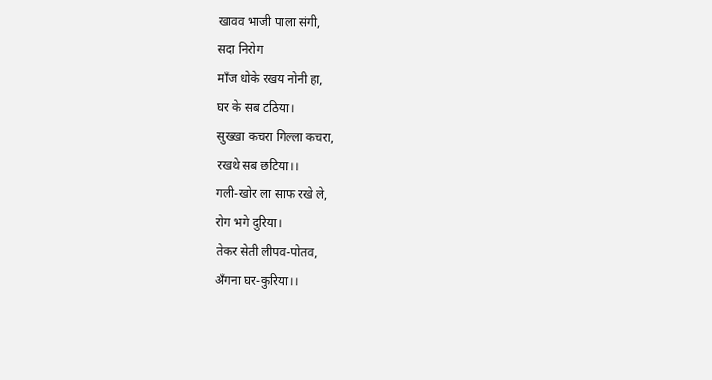खावव भाजी पाला संगी,
सदा निरोग
माँज धोके रखय नोनी हा,
घर के सब टठिया।
सुख्खा कचरा गिल्ला कचरा,
रखथे सब छटिया।।
गली-खोर ला साफ रखे ले,
रोग भगे दुरिया।
तेकर सेती लीपव-पोतव,
अँगना घर-कुरिया।।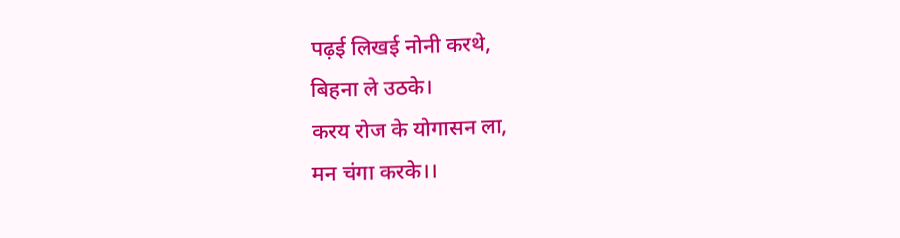पढ़ई लिखई नोनी करथे,
बिहना ले उठके।
करय रोज के योगासन ला,
मन चंगा करके।।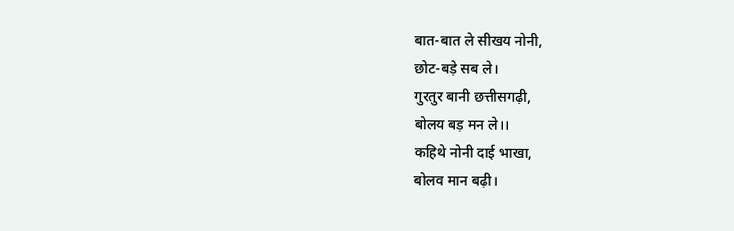बात-बात ले सीखय नोनी,
छोट-बड़े सब ले।
गुरतुर बानी छत्तीसगढ़ी,
बोलय बड़ मन ले।।
कहिथे नोनी दाई भाखा,
बोलव मान बढ़ी।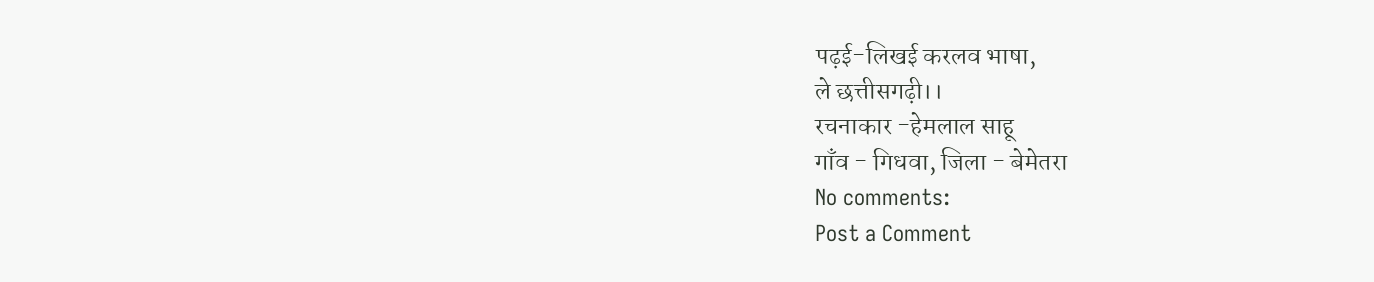पढ़ई-लिखई करलव भाषा,
ले छत्तीसगढ़ी।।
रचनाकार -हेमलाल साहू
गाँव - गिधवा, जिला - बेमेतरा
No comments:
Post a Comment